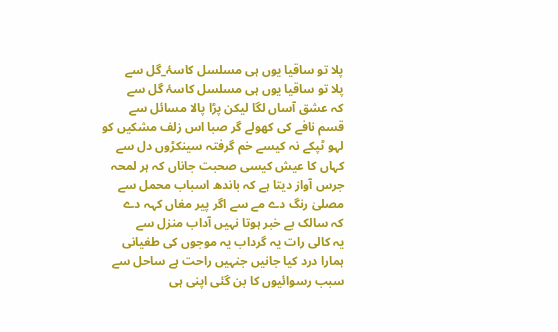پلا تو ساقیا یوں ہی مسلسل کاسۂ_گل سے
پلا تو ساقیا یوں ہی مسلسل کاسۂ گل سے
کہ عشق آساں لگا لیکن پڑا پالا مسائل سے
قسم نافے کی کھولے گر صبا اس زلف مشکیں کو
لہو ٹپکے نہ کیسے خم گرفتہ سینکڑوں دل سے
کہاں کا عیش کیسی صحبت جاناں کہ ہر لمحہ
جرس آواز دیتا ہے کہ باندھ اسباب محمل سے
مصلیٰ رنگ دے مے سے اگر پیر مغاں کہہ دے
کہ سالک بے خبر ہوتا نہیں آداب منزل سے
یہ کالی رات یہ گرداب یہ موجوں کی طغیانی
ہمارا درد کیا جانیں جنہیں راحت ہے ساحل سے
سبب رسوائیوں کا بن گئی اپنی ہی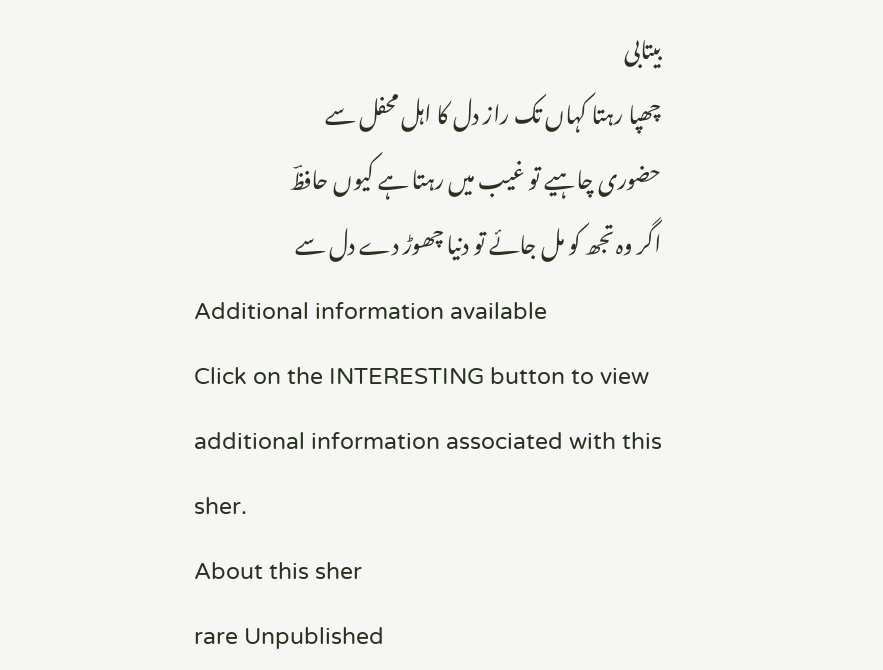بیتابی
چھپا رہتا کہاں تک راز دل کا اہل محفل سے
حضوری چاہیے تو غیب میں رہتا ہے کیوں حافظؔ
اگر وہ تجھ کو مل جائے تو دنیا چھوڑ دے دل سے
Additional information available
Click on the INTERESTING button to view additional information associated with this sher.
About this sher
rare Unpublished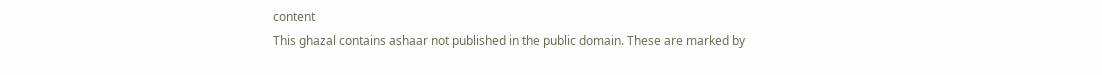content
This ghazal contains ashaar not published in the public domain. These are marked by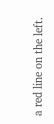a red line on the left.